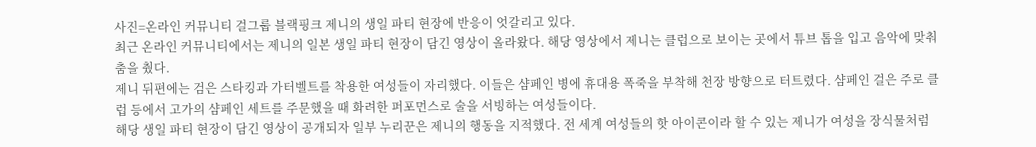사진=온라인 커뮤니티 걸그룹 블랙핑크 제니의 생일 파티 현장에 반응이 엇갈리고 있다.
최근 온라인 커뮤니티에서는 제니의 일본 생일 파티 현장이 담긴 영상이 올라왔다. 해당 영상에서 제니는 클럽으로 보이는 곳에서 튜브 톱을 입고 음악에 맞춰 춤을 췄다.
제니 뒤편에는 검은 스타킹과 가터벨트를 착용한 여성들이 자리했다. 이들은 샴페인 병에 휴대용 폭죽을 부착해 천장 방향으로 터트렸다. 샴페인 걸은 주로 클럽 등에서 고가의 샴페인 세트를 주문했을 때 화려한 퍼포먼스로 술을 서빙하는 여성들이다.
해당 생일 파티 현장이 담긴 영상이 공개되자 일부 누리꾼은 제니의 행동을 지적했다. 전 세계 여성들의 핫 아이콘이라 할 수 있는 제니가 여성을 장식물처럼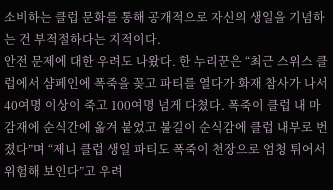소비하는 클럽 문화를 통해 공개적으로 자신의 생일을 기념하는 건 부적절하다는 지적이다.
안전 문제에 대한 우려도 나왔다. 한 누리꾼은 “최근 스위스 클럽에서 샴페인에 폭죽을 꽂고 파티를 열다가 화재 참사가 나서 40여명 이상이 죽고 100여명 넘게 다쳤다. 폭죽이 클럽 내 마감재에 순식간에 옮겨 붙었고 불길이 순식감에 클럽 내부로 번졌다”며 “제니 클럽 생일 파티도 폭죽이 천장으로 엄청 튀어서 위험해 보인다”고 우려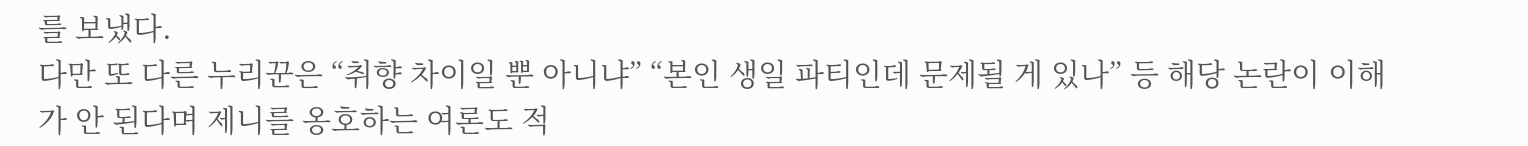를 보냈다.
다만 또 다른 누리꾼은 “취향 차이일 뿐 아니냐” “본인 생일 파티인데 문제될 게 있나” 등 해당 논란이 이해가 안 된다며 제니를 옹호하는 여론도 적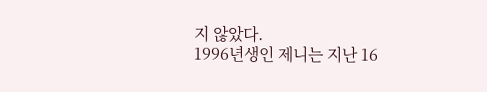지 않았다.
1996년생인 제니는 지난 16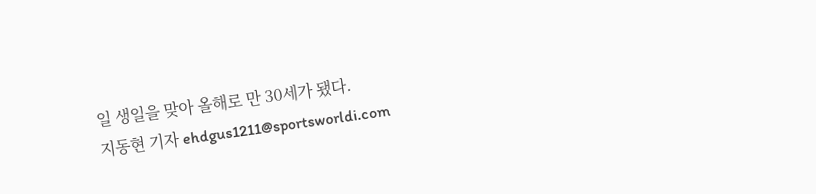일 생일을 맞아 올해로 만 30세가 됐다.
지동현 기자 ehdgus1211@sportsworldi.com